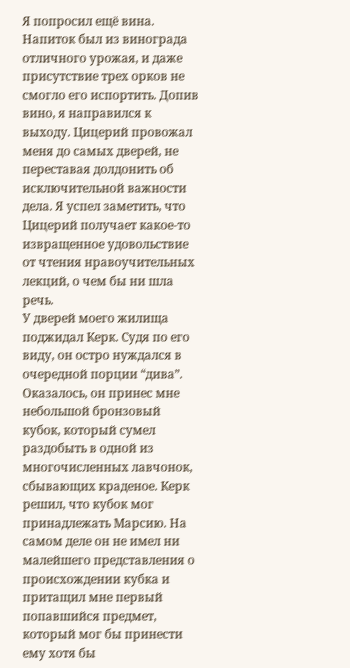Я попросил ещё вина. Напиток был из винограда отличного урожая, и даже присутствие трех орков не смогло его испортить. Допив вино, я направился к выходу. Цицерий провожал меня до самых дверей, не переставая долдонить об исключительной важности дела. Я успел заметить, что Цицерий получает какое-то извращенное удовольствие от чтения нравоучительных лекций, о чем бы ни шла речь.
У дверей моего жилища поджидал Керк. Судя по его виду, он остро нуждался в очередной порции “дива”.
Оказалось, он принес мне небольшой бронзовый кубок, который сумел раздобыть в одной из многочисленных лавчонок, сбывающих краденое. Керк решил, что кубок мог принадлежать Марсию. На самом деле он не имел ни малейшего представления о происхождении кубка и притащил мне первый попавшийся предмет, который мог бы принести ему хотя бы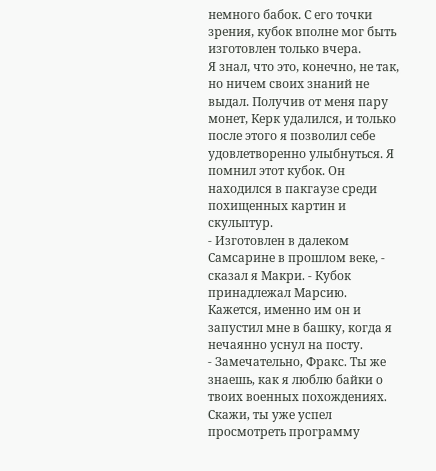немного бабок. С его точки зрения, кубок вполне мог быть изготовлен только вчера.
Я знал, что это, конечно, не так, но ничем своих знаний не выдал. Получив от меня пару монет, Керк удалился, и только после этого я позволил себе удовлетворенно улыбнуться. Я помнил этот кубок. Он находился в пакгаузе среди похищенных картин и скульптур.
- Изготовлен в далеком Самсарине в прошлом веке, - сказал я Макри. - Кубок принадлежал Марсию. Кажется, именно им он и запустил мне в башку, когда я нечаянно уснул на посту.
- Замечательно, Фракс. Ты же знаешь, как я люблю байки о твоих военных похождениях. Скажи, ты уже успел просмотреть программу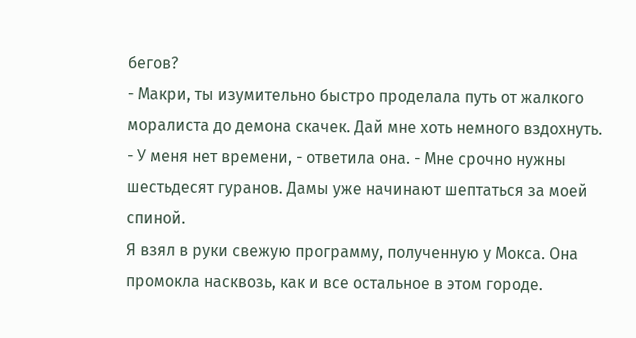бегов?
- Макри, ты изумительно быстро проделала путь от жалкого моралиста до демона скачек. Дай мне хоть немного вздохнуть.
- У меня нет времени, - ответила она. - Мне срочно нужны шестьдесят гуранов. Дамы уже начинают шептаться за моей спиной.
Я взял в руки свежую программу, полученную у Мокса. Она промокла насквозь, как и все остальное в этом городе.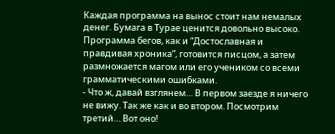Каждая программа на вынос стоит нам немалых денег. Бумага в Турае ценится довольно высоко. Программа бегов, как и “Достославная и правдивая хроника”, готовится писцом, а затем размножается магом или его учеником со всеми грамматическими ошибками.
- Что ж, давай взглянем… В первом заезде я ничего не вижу. Так же как и во втором. Посмотрим третий… Вот оно!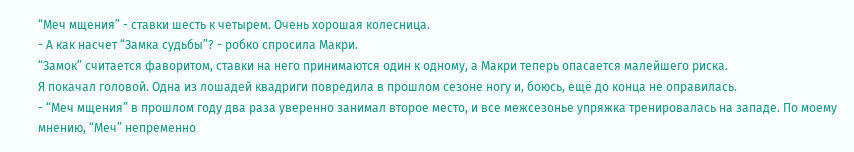“Меч мщения” - ставки шесть к четырем. Очень хорошая колесница.
- А как насчет “Замка судьбы”? - робко спросила Макри.
“Замок” считается фаворитом, ставки на него принимаются один к одному, а Макри теперь опасается малейшего риска.
Я покачал головой. Одна из лошадей квадриги повредила в прошлом сезоне ногу и, боюсь, ещё до конца не оправилась.
- “Меч мщения” в прошлом году два раза уверенно занимал второе место, и все межсезонье упряжка тренировалась на западе. По моему мнению, “Меч” непременно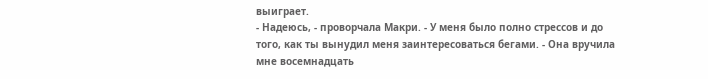выиграет.
- Надеюсь, - проворчала Макри. - У меня было полно стрессов и до того, как ты вынудил меня заинтересоваться бегами. - Она вручила мне восемнадцать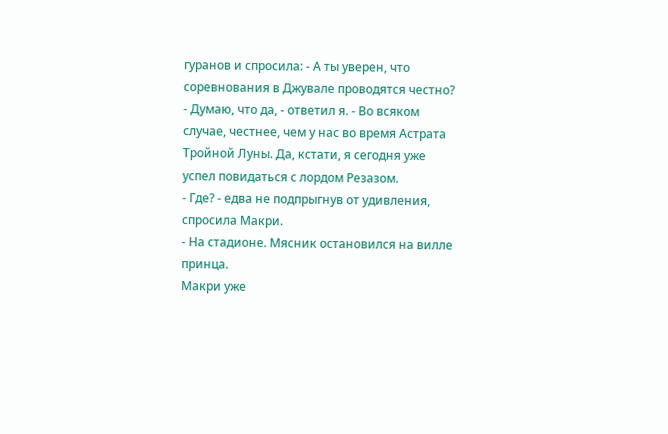гуранов и спросила: - А ты уверен, что соревнования в Джувале проводятся честно?
- Думаю, что да, - ответил я. - Во всяком случае, честнее, чем у нас во время Астрата Тройной Луны. Да, кстати, я сегодня уже успел повидаться с лордом Резазом.
- Где? - едва не подпрыгнув от удивления, спросила Макри.
- На стадионе. Мясник остановился на вилле принца.
Макри уже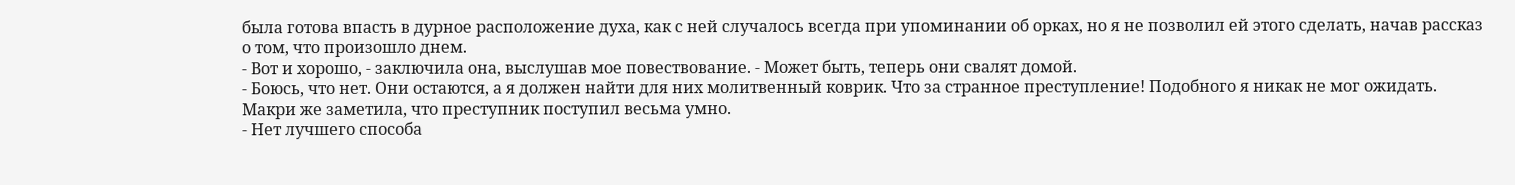была готова впасть в дурное расположение духа, как с ней случалось всегда при упоминании об орках, но я не позволил ей этого сделать, начав рассказ о том, что произошло днем.
- Вот и хорошо, - заключила она, выслушав мое повествование. - Может быть, теперь они свалят домой.
- Боюсь, что нет. Они остаются, а я должен найти для них молитвенный коврик. Что за странное преступление! Подобного я никак не мог ожидать.
Макри же заметила, что преступник поступил весьма умно.
- Нет лучшего способа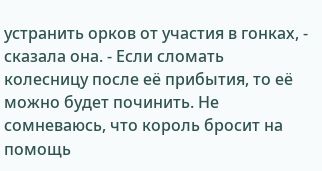устранить орков от участия в гонках, - сказала она. - Если сломать колесницу после её прибытия, то её можно будет починить. Не сомневаюсь, что король бросит на помощь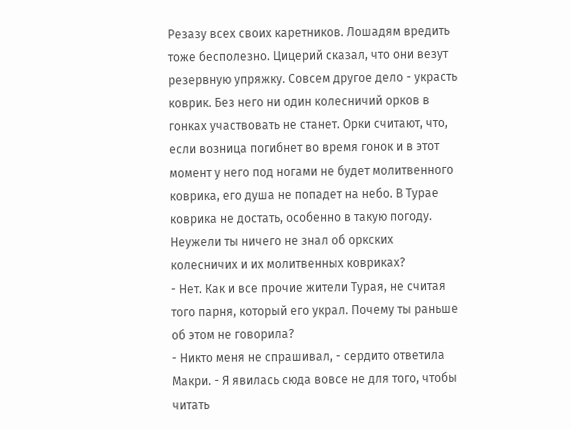Резазу всех своих каретников. Лошадям вредить тоже бесполезно. Цицерий сказал, что они везут резервную упряжку. Совсем другое дело - украсть коврик. Без него ни один колесничий орков в гонках участвовать не станет. Орки считают, что, если возница погибнет во время гонок и в этот момент у него под ногами не будет молитвенного коврика, его душа не попадет на небо. В Турае коврика не достать, особенно в такую погоду. Неужели ты ничего не знал об оркских колесничих и их молитвенных ковриках?
- Нет. Как и все прочие жители Турая, не считая того парня, который его украл. Почему ты раньше об этом не говорила?
- Никто меня не спрашивал, - сердито ответила Макри. - Я явилась сюда вовсе не для того, чтобы читать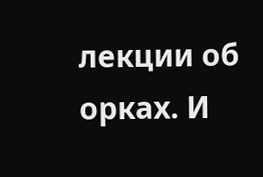лекции об орках. И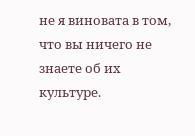не я виновата в том, что вы ничего не знаете об их культуре.